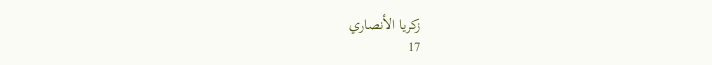زكريا الأنصاري
17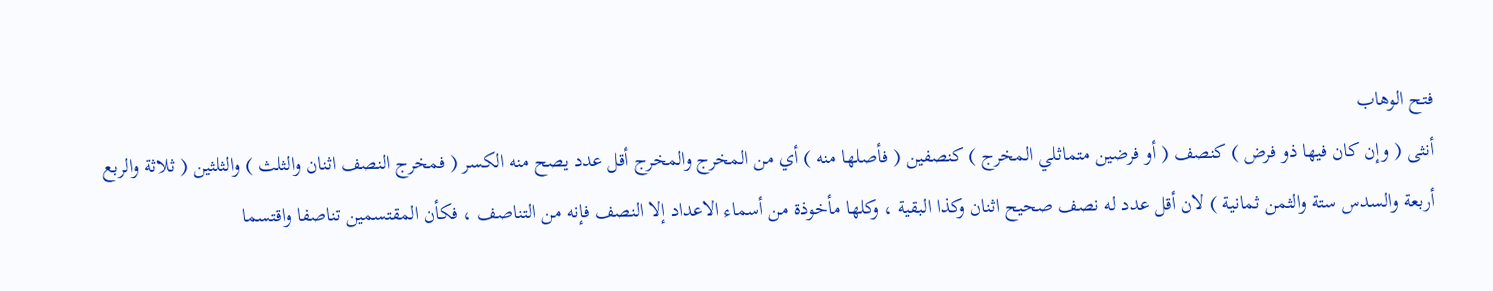فتح الوهاب
أنثى ( وإن كان فيها ذو فرض ) كنصف ( أو فرضين متماثلي المخرج ) كنصفين ( فأصلها منه ) أي من المخرج والمخرج أقل عدد يصح منه الكسر ( فمخرج النصف اثنان والثلث ) والثلثين ( ثلاثة والربع أربعة والسدس ستة والثمن ثمانية ) لان أقل عدد له نصف صحيح اثنان وكذا البقية ، وكلها مأخوذة من أسماء الاعداد إلا النصف فإنه من التناصف ، فكأن المقتسمين تناصفا واقتسما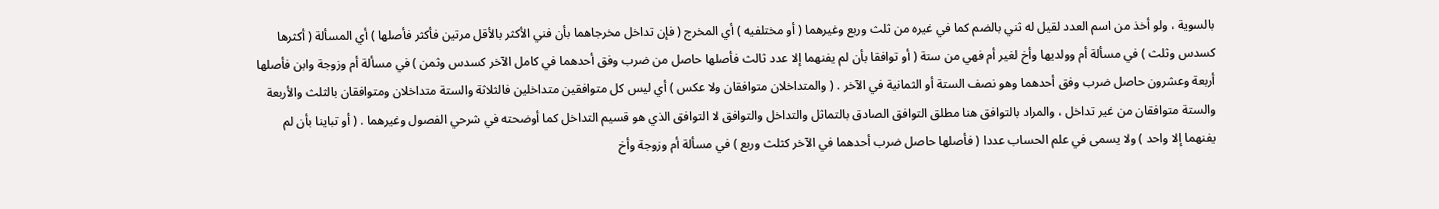بالسوية ، ولو أخذ من اسم العدد لقيل له ثني بالضم كما في غيره من ثلث وربع وغيرهما ( أو مختلفيه ) أي المخرج ( فإن تداخل مخرجاهما بأن فني الأكثر بالأقل مرتين فأكثر فأصلها ) أي المسألة ( أكثرها كسدس وثلث ) في مسألة أم وولديها وأخ لغير أم فهي من ستة ( أو توافقا بأن لم يفنهما إلا عدد ثالث فأصلها حاصل من ضرب وفق أحدهما في كامل الآخر كسدس وثمن ) في مسألة أم وزوجة وابن فأصلها أربعة وعشرون حاصل ضرب وفق أحدهما وهو نصف الستة أو الثمانية في الآخر . ( والمتداخلان متوافقان ولا عكس ) أي ليس كل متوافقين متداخلين فالثلاثة والستة متداخلان ومتوافقان بالثلث والأربعة والستة متوافقان من غير تداخل ، والمراد بالتوافق هنا مطلق التوافق الصادق بالتماثل والتداخل والتوافق لا التوافق الذي هو قسيم التداخل كما أوضحته في شرحي الفصول وغيرهما . ( أو تباينا بأن لم يفنهما إلا واحد ) ولا يسمى في علم الحساب عددا ( فأصلها حاصل ضرب أحدهما في الآخر كثلث وربع ) في مسألة أم وزوجة وأخ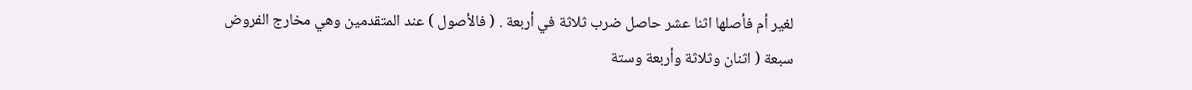لغير أم فأصلها اثنا عشر حاصل ضرب ثلاثة في أربعة . ( فالأصول ) عند المتقدمين وهي مخارج الفروض سبعة ( اثنان وثلاثة وأربعة وستة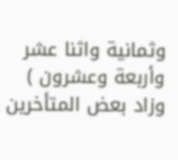وثمانية واثنا عشر وأربعة وعشرون ) وزاد بعض المتأخرين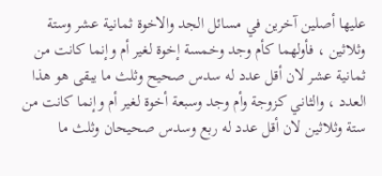عليها أصلين آخرين في مسائل الجد والاخوة ثمانية عشر وستة وثلاثين ، فأولهما كأم وجد وخمسة إخوة لغير أم وإنما كانت من ثمانية عشر لان أقل عدد له سدس صحيح وثلث ما يبقى هو هذا العدد ، والثاني كزوجة وأم وجد وسبعة أخوة لغير أم وإنما كانت من ستة وثلاثين لان أقل عدد له ربع وسدس صحيحان وثلث ما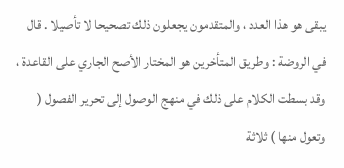يبقى هو هذا العدد ، والمتقدمون يجعلون ذلك تصحيحا لا تأصيلا . قال في الروضة : وطريق المتأخرين هو المختار الأصح الجاري على القاعدة ، وقد بسطت الكلام على ذلك في منهج الوصول إلى تحرير الفصول ( وتعول منها ) ثلاثة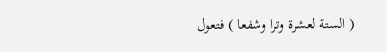( الستة لعشرة وترا وشفعا ) فتعول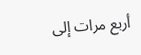أربع مرات إلى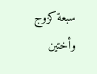سبعة كزوج وأختين